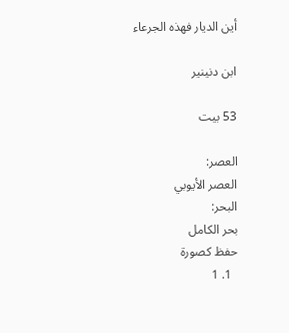أين الديار فهذه الجرعاء

ابن دنينير

53 بيت

العصر:
العصر الأيوبي
البحر:
بحر الكامل
حفظ كصورة
  1. 1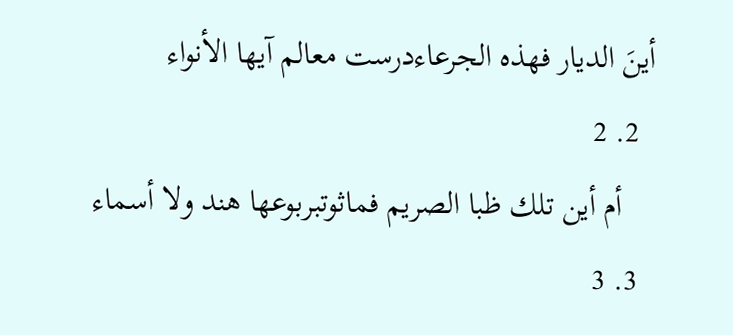أينَ الديار فهذه الجرعاءدرست معالم آيها الأنواء
  2. 2
    أم أين تلك ظبا الصريم فماثوتبربوعها هند ولا أسماء
  3. 3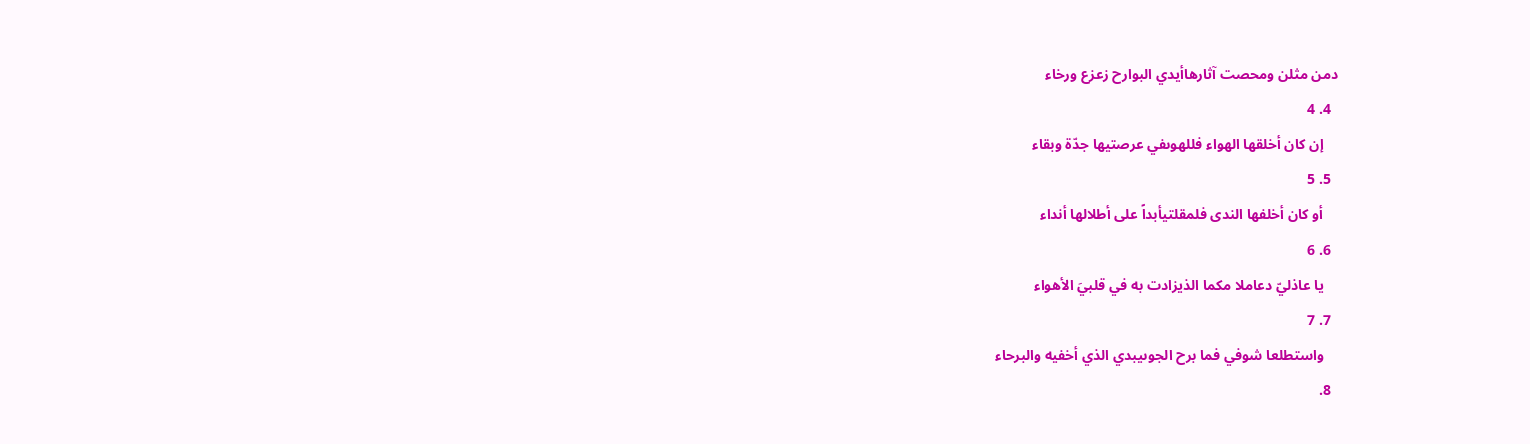دمن مثلن ومحصت آثارهاأيدي البوارح زعزع ورخاء
  4. 4
    إن كان أخلقها الهواء فللهوىفي عرصتيها جدّة وبقاء
  5. 5
    أو كان أخلفها الندى فلمقلتيأبداً على أطلالها أنداء
  6. 6
    يا عاذليّ دعاملا مكما الذيزادت به في قلبيَ الأهواء
  7. 7
    واستطلعا شوفي فما برح الجوىيبدي الذي أخفيه والبرحاء
  8.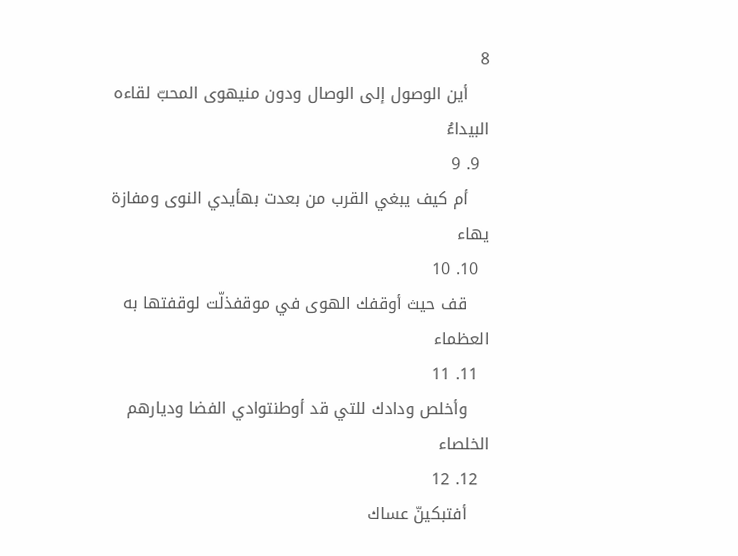8
    أين الوصول إلى الوصال ودون منيهوى المحبّ لقاءه البيداءُ
  9. 9
    أم كيف يبغي القرب من بعدت بهأيدي النوى ومفازة يهاء
  10. 10
    قف حيث أوقفك الهوى في موقفذلّت لوقفتها به العظماء
  11. 11
    وأخلص ودادك للتي قد أوطنتوادي الفضا وديارهم الخلصاء
  12. 12
    أفتبكينّ عساك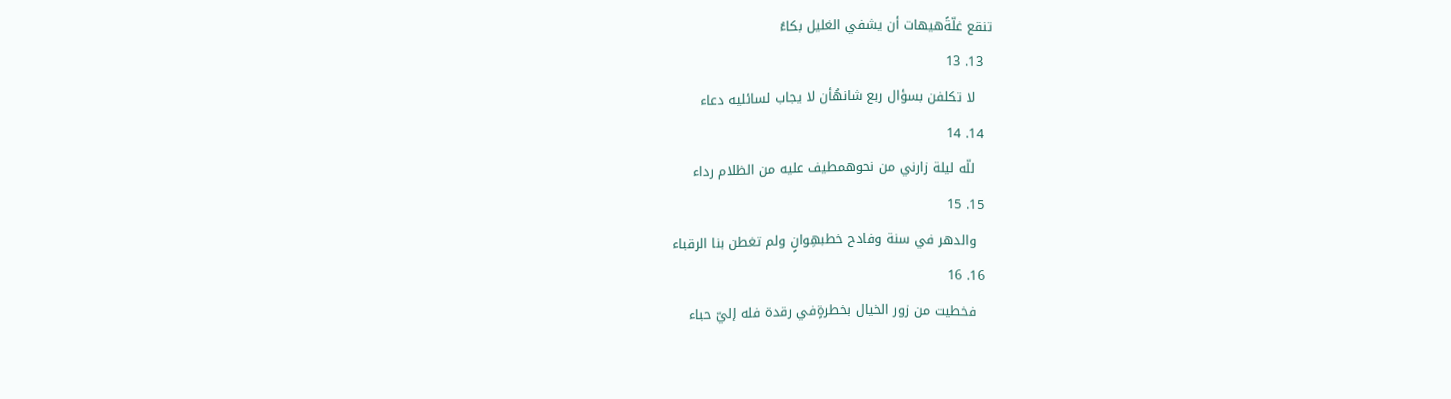تنقع غلّةًهيهات أن يشفي الغليل بكاءُ
  13. 13
    لا تكلفن بسؤال ربع شانهُأن لا يجاب لسائليه دعاء
  14. 14
    للّه ليلة زارني من نحوهمطيف عليه من الظلام رداء
  15. 15
    والدهر في سنة وفادح خطبهِوانٍ ولم تغطن بنا الرقباء
  16. 16
    فخطيت من زور الخيال بخطرةٍفي رقدة فله إليّ حباء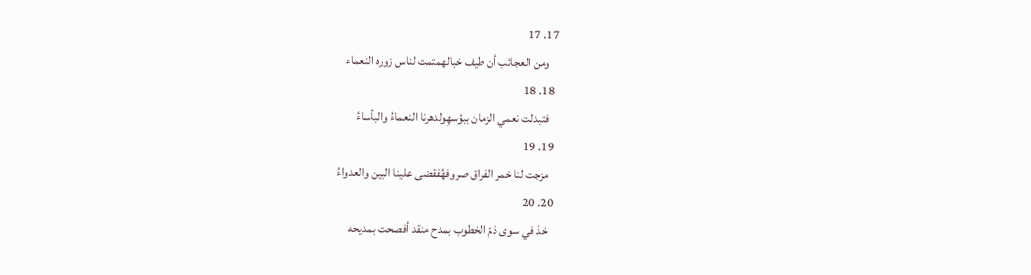17. 17
    ومن العجائب أن طيف خبالهمتمت لناس زوره النعماء
  18. 18
    فتبدلت نعمي الزمان ببؤسهِولدهرنا النعماءُ والبأساءُ
  19. 19
    مزجت لنا خمر الفراق صروفهُفقضى علينا البين والعدواءُ
  20. 20
    خذ في سوى ذمّ الخطوب بمدح منقد أفصحت بمديحه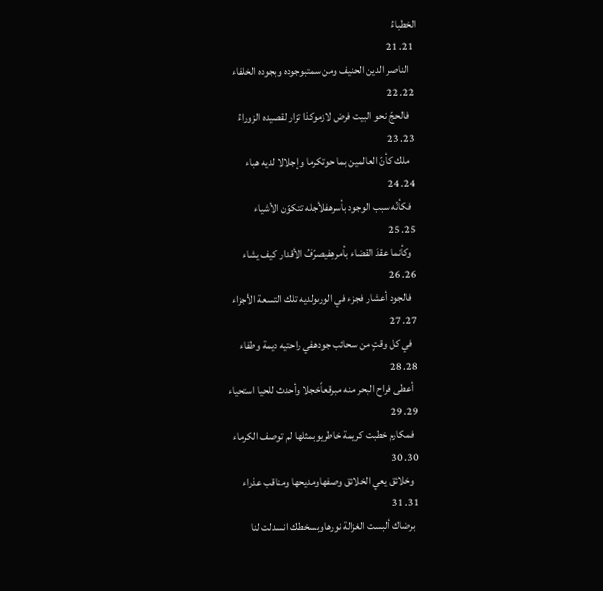الخطباءُ
  21. 21
    الناصر الدين الحنيف ومن سمتبوجوده وبجوده الخلفاء
  22. 22
    فالحجّ نحو البيت فرض لازموكذا تزار لقصيده الزوراءُ
  23. 23
    ملك كأنّ العالمين بما حوتكرما وإجلالا لديه هباء
  24. 24
    فكأنّه سبب الوجود بأسرهفلأجله تتكوّن الأشياء
  25. 25
    وكأنما عقدَ القضاء بأمرهِفيصرّفُ الأقدار كيف يشاء
  26. 26
    فالجود أعشار فجزء في الورىولديه تلك التسعة الأجزاء
  27. 27
    في كل وقتٍ من سحائب جودهفي راحتيه ديمة وطفاء
  28. 28
    أعطى فراح البحر منه مبرقعاًخجلا وأحدث للحيا استحياء
  29. 29
    فمكارم خطبت كريمة خاطريوبمثلها لم توصف الكرماء
  30. 30
    وخلائق يعي الخلائق وصفهاومديحها ومناقب عذراء
  31. 31
    برضاك ألبست الغزالة نورهاوبسخطك انسدلت لنا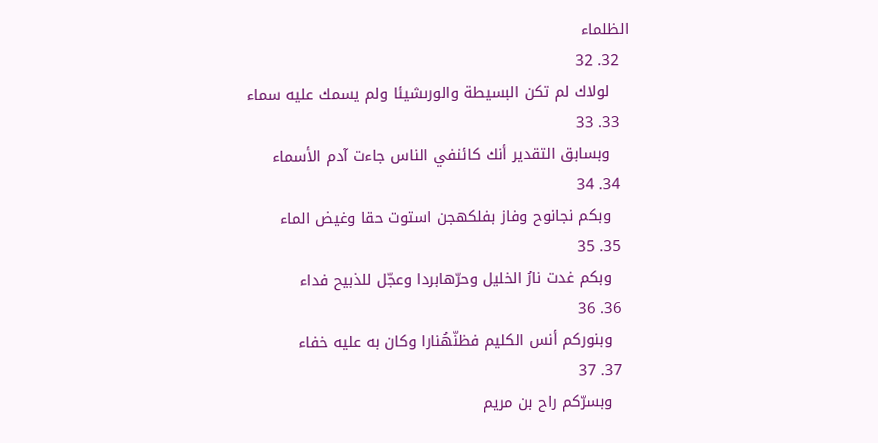الظلماء
  32. 32
    لولاك لم تكن البسيطة والورىشيئا ولم يسمك عليه سماء
  33. 33
    وبسابق التقدير أنك كائنفي الناس جاءت آدم الأسماء
  34. 34
    وبكم نجانوح وفاز بفلكهجن استوت حقا وغيض الماء
  35. 35
    وبكم غدت نارُ الخليل وحرّهابردا وعجّل للذبيح فداء
  36. 36
    وبنوركم أنس الكليم فظنّهُنارا وكان به عليه خفاء
  37. 37
    وبسرّكم راح بن مريم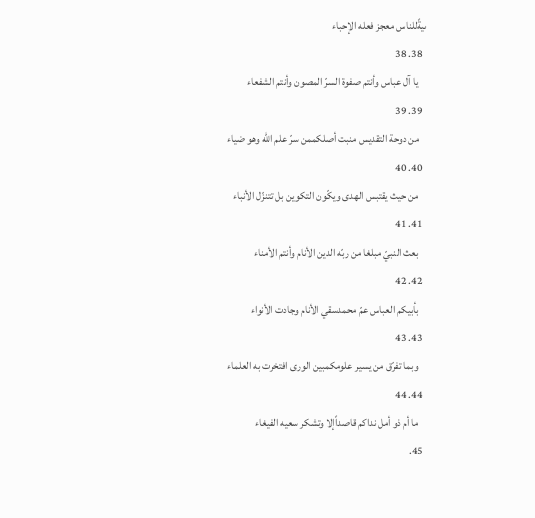ىيةًللناس معجز فعله الإحباء
  38. 38
    يا آل عباس وأنتم صفوة السرّ المصون وأنتم الشفعاء
  39. 39
    من دوحة التقديس منبت أصلكممن سرّ علم الله وهو ضياء
  40. 40
    من حيث يقتبس الهدى ويكّون التكوين بل تتنزّل الأنباء
  41. 41
    بعث النبيّ مبلغا من ربّه الدين الأنام وأنتم الأمناء
  42. 42
    بأبيكم العباس عمّ محمدسقي الأنام وجادت الأنواء
  43. 43
    وبما تفرّق من يسير علومكمبين الورى افتخرت به العلماء
  44. 44
    ما أم ذو أمل نداكم قاصداًإلا وتشكر سعيه الفيغاء
  45.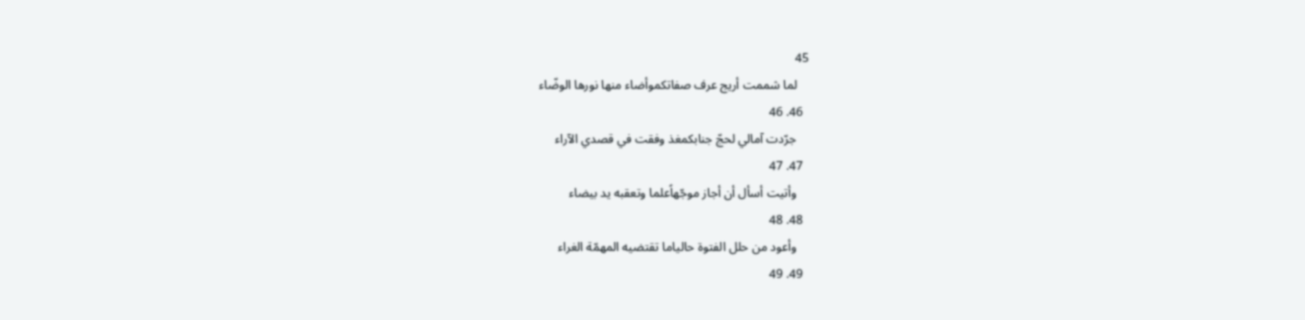45
    لما شممت أريج عرف صفاتكموأضاء منها نورها الوضّاء
  46. 46
    جرّدت آمالي لحجّ جنابكمغذ وفقت في قصدي الآراء
  47. 47
    وأتيت أسأل أن أجاز موجّهاًعلما وتعقبه يد بيضاء
  48. 48
    وأعود من حلل الفتوة حالياما تقتضيه المهمّة الغراء
  49. 49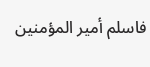فاسلم أمير المؤمنين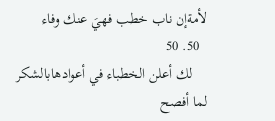لأمةإن ناب خطب فهيَ عنك وفاء
  50. 50
    لك أعلن الخطباء في أعوادهابالشكر لما أفصح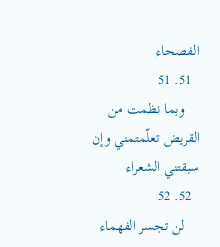الفصحاء
  51. 51
    وبما نظمت من القريض تعلّمتمني وإن سبقتني الشعراء
  52. 52
    لن تجسر الفهماء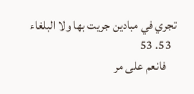تجري في مبادين جريت بها ولا البلغاء
  53. 53
    فانعم على مر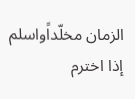الزمان مخلّداًواسلم إذا اخترم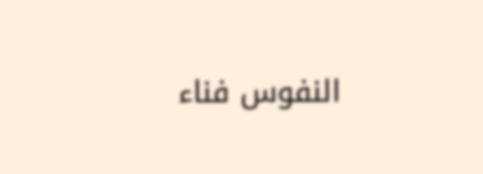النفوس فناء